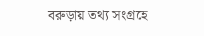বরুড়ায় তথ্য সংগ্রহে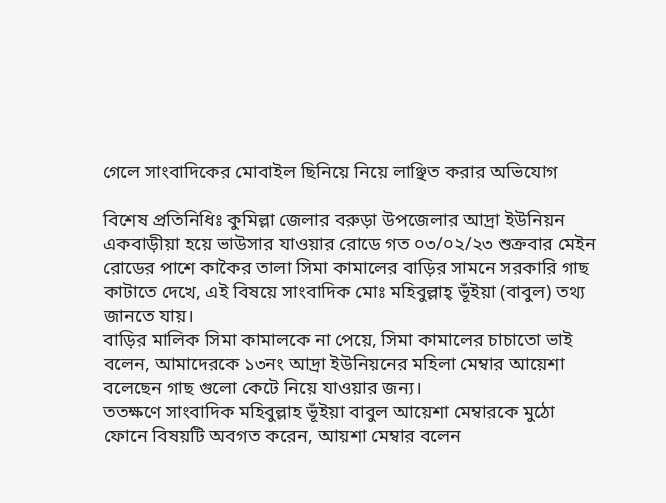গেলে সাংবাদিকের মোবাইল ছিনিয়ে নিয়ে লাঞ্ছিত করার অভিযোগ

বিশেষ প্রতিনিধিঃ কুমিল্লা জেলার বরুড়া উপজেলার আদ্রা ইউনিয়ন একবাড়ীয়া হয়ে ভাউসার যাওয়ার রোডে গত ০৩/০২/২৩ শুক্রবার মেইন রোডের পাশে কাকৈর তালা সিমা কামালের বাড়ির সামনে সরকারি গাছ কাটাতে দেখে, এই বিষয়ে সাংবাদিক মোঃ মহিবুল্লাহ্ ভূঁইয়া (বাবুল) তথ্য জানতে যায়।
বাড়ির মালিক সিমা কামালকে না পেয়ে, সিমা কামালের চাচাতো ভাই বলেন, আমাদেরকে ১৩নং আদ্রা ইউনিয়নের মহিলা মেম্বার আয়েশা বলেছেন গাছ গুলো কেটে নিয়ে যাওয়ার জন্য।
ততক্ষণে সাংবাদিক মহিবুল্লাহ ভূঁইয়া বাবুল আয়েশা মেম্বারকে মুঠো ফোনে বিষয়টি অবগত করেন, আয়শা মেম্বার বলেন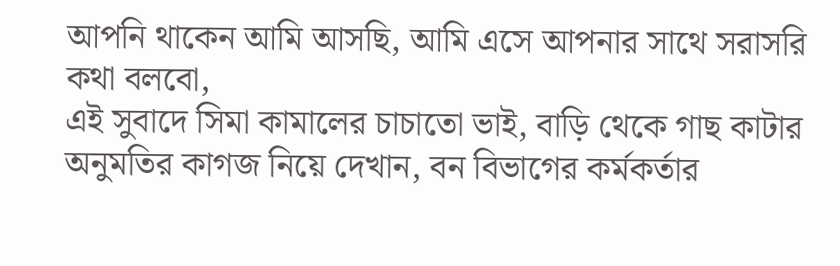আপনি থাকেন আমি আসছি, আমি এসে আপনার সাথে সরাসরি কথা বলবো,
এই সুবাদে সিমা কামালের চাচাতো ভাই, বাড়ি থেকে গাছ কাটার অনুমতির কাগজ নিয়ে দেখান, বন বিভাগের কর্মকর্তার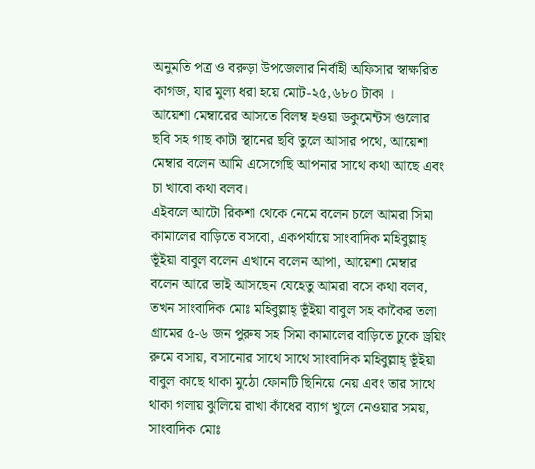অনুমতি পত্র ও বরুড়া উপজেলার নির্বাহী অফিসার স্বাক্ষরিত কাগজ, যার মুল্য ধরা হয়ে মোট-২৫,৬৮০ টাকা ।
আয়েশা মেম্বারের আসতে বিলম্ব হওয়া ডকুমেন্টস গুলোর ছবি সহ গাছ কাটা স্থানের ছবি তুলে আসার পথে, আয়েশা মেম্বার বলেন আমি এসেগেছি আপনার সাথে কথা আছে এবং চা খাবো কথা বলব।
এইবলে আটো রিকশা থেকে নেমে বলেন চলে আমরা সিমা কামালের বাড়িতে বসবো, একপর্যায়ে সাংবাদিক মহিবুল্লাহ্ ভূঁইয়া বাবুল বলেন এখানে বলেন আপা, আয়েশা মেম্বার বলেন আরে ভাই আসছেন যেহেতু আমরা বসে কথা বলব, তখন সাংবাদিক মোঃ মহিবুল্লাহ্ ভূঁইয়া বাবুল সহ কাকৈর তলা গ্রামের ৫-৬ জন পুরুষ সহ সিমা কামালের বাড়িতে ঢুকে ড্রয়িং রুমে বসায়, বসানোর সাথে সাথে সাংবাদিক মহিবুল্লাহ্ ভূঁইয়া বাবুল কাছে থাকা মুঠো ফোনটি ছিনিয়ে নেয় এবং তার সাথে থাকা গলায় ঝুলিয়ে রাখা কাঁধের ব্যাগ খুলে নেওয়ার সময়, সাংবাদিক মোঃ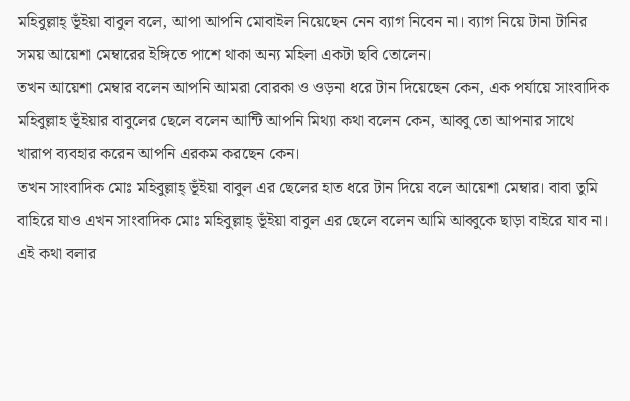মহিবুল্লাহ্ ভূঁইয়া বাবুল বলে, আপা আপনি মোবাইল নিয়েছেন নেন ব্যাগ নিবেন না। ব্যাগ নিয়ে টানা টানির সময় আয়েশা মেম্বারের ইঙ্গিতে পাশে থাকা অন্য মহিলা একটা ছবি তোলেন।
তখন আয়েশা মেম্বার বলেন আপনি আমরা বোরকা ও ওড়না ধরে টান দিয়েছেন কেন, এক পর্যায়ে সাংবাদিক মহিবুল্লাহ ভূঁইয়ার বাবুলের ছেলে বলেন আন্টি আপনি মিথ্যা কথা বলেন কেন, আব্বু তো আপনার সাথে খারাপ ব্যবহার করেন আপনি এরকম করছেন কেন।
তখন সাংবাদিক মোঃ মহিবুল্লাহ্ ভূঁইয়া বাবুল এর ছেলের হাত ধরে টান দিয়ে বলে আয়েশা মেম্বার। বাবা তুমি বাহিরে যাও এখন সাংবাদিক মোঃ মহিবুল্লাহ্ ভূঁইয়া বাবুল এর ছেলে বলেন আমি আব্বুকে ছাড়া বাইরে যাব না।
এই কথা বলার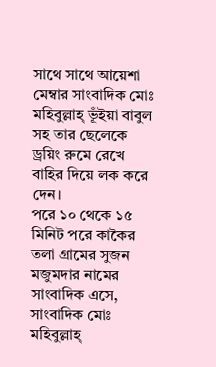সাথে সাথে আয়েশা মেম্বার সাংবাদিক মোঃ মহিবুল্লাহ্ ভূঁইয়া বাবুল সহ তার ছেলেকে ড্রয়িং রুমে রেখে বাহির দিয়ে লক করে দেন।
পরে ১০ থেকে ১৫ মিনিট পরে কাকৈর তলা গ্রামের সুজন মজুমদার নামের সাংবাদিক এসে, সাংবাদিক মোঃ মহিবুল্লাহ্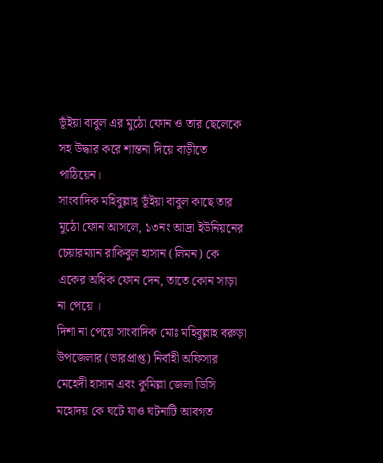ভূঁইয়া বাবুল এর মুঠো ফোন ও তার ছেলেকে সহ উদ্ধার করে শান্তনা দিয়ে বাড়ীতে পাঠিয়েন।
সাংবাদিক মহিবুল্লাহ্ ভূঁইয়া বাবুল কাছে তার মুঠো ফোন আসলে, ১৩নং আদ্রা ইউনিয়নের চেয়ারম্যান রাকিবুল হাসান (লিমন) কে একের অধিক ফোন দেন, তাতে কোন সাড়া না পেয়ে ।
দিশা না পেয়ে সাংবাদিক মোঃ মহিবুল্লাহ বরুড়া উপজেলার (ভারপ্রাপ্ত) নির্বাহী অফিসার মেহেদী হাসান এবং কুমিল্লা জেলা ডিসি মহোদয় কে ঘটে যাও ঘটনাটি আবগত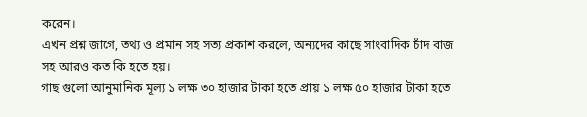করেন।
এখন প্রশ্ন জাগে, তথ্য ও প্রমান সহ সত্য প্রকাশ করলে, অন্যদের কাছে সাংবাদিক চাঁদ বাজ সহ আরও কত কি হতে হয়।
গাছ গুলো আনুমানিক মূল্য ১ লক্ষ ৩০ হাজার টাকা হতে প্রায় ১ লক্ষ ৫০ হাজার টাকা হতে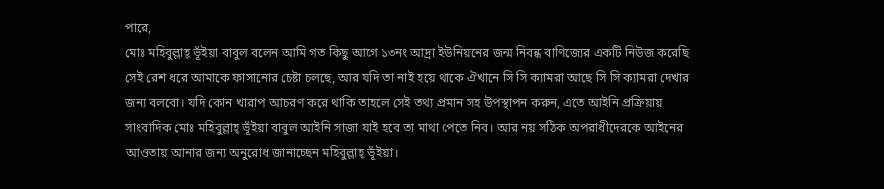পারে,
মোঃ মহিবুল্লাহ্ ভূঁইয়া বাবুল বলেন আমি গত কিছু আগে ১৩নং আদ্রা ইউনিয়নের জন্ম নিবন্ধ বাণিজ্যের একটি নিউজ করেছি সেই রেশ ধরে আমাকে ফাসানোর চেষ্টা চলছে, আর যদি তা নাই হয়ে থাকে ঐখানে সি সি ক্যামরা আছে সি সি ক্যামরা দেখার জন্য বলবো। যদি কোন খারাপ আচরণ করে থাকি তাহলে সেই তথ্য প্রমান সহ উপস্থাপন করুন, এতে আইনি প্রক্রিয়ায় সাংবাদিক মোঃ মহিবুল্লাহ্ ভূঁইয়া বাবুল আইনি সাজা যাই হবে তা মাথা পেতে নিব। আর নয় সঠিক অপরাধীদেরকে আইনের আওতায় আনার জন্য অনুরোধ জানাচ্ছেন মহিবুল্লাহ্ ভূঁইয়া।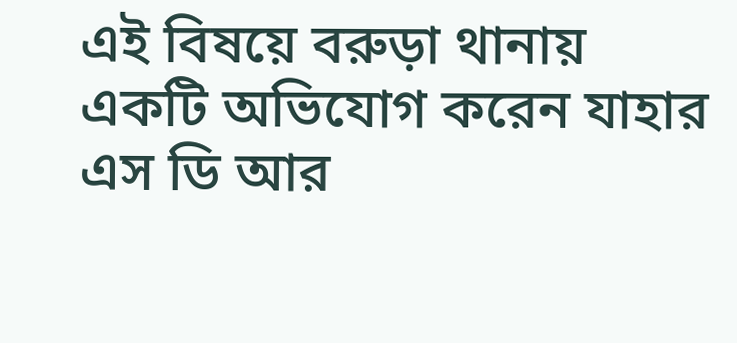এই বিষয়ে বরুড়া থানায় একটি অভিযোগ করেন যাহার এস ডি আর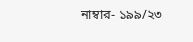নাম্বার- ১৯৯/২৩